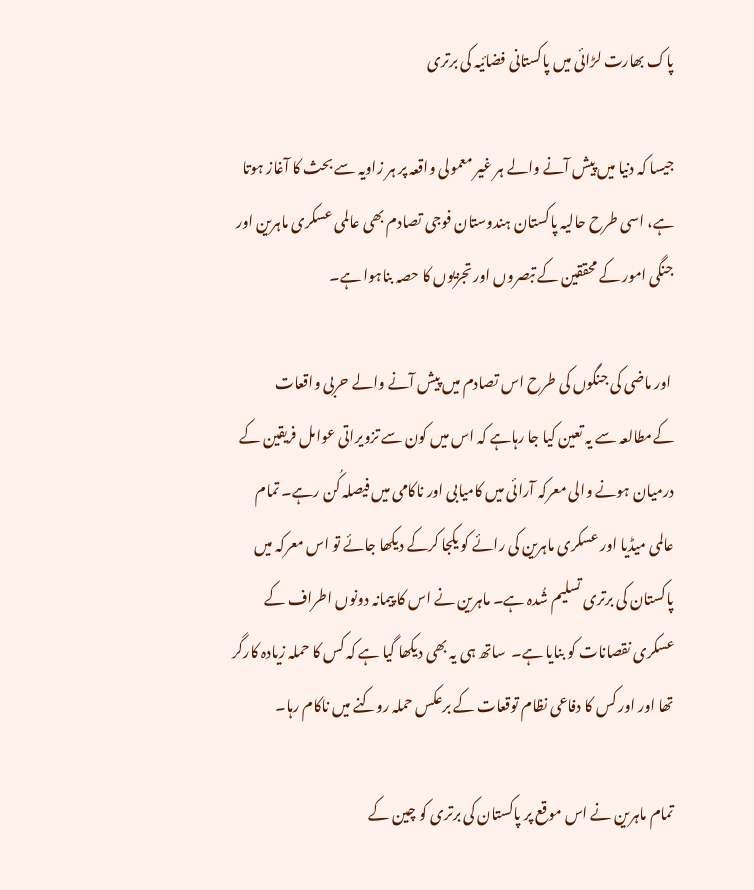پاک بھارت لڑائی میں پاکستانی فضائیہ کی برتری

جیسا کہ دنیا میں پیش آنے والے ہر غیر معمولی واقعہ پر ہر زاویہ سے بحث کا آغاز ہوتا ہے، اسی طرح حالیہ پاکستان ہندوستان فوجی تصادم بھی عالمی عسکری ماہرین اور جنگی امور کے محققین کے تبصروں اور تجزیوں کا حصہ بناہوا ہے۔

 اور ماضی کی جنگوں کی طرح اس تصادم میں پیش آنے والے حربی واقعات کےمطالعہ سے یہ تعین کیا جا رہاہے کہ اس میں کون سے تزویراتی عوامل فریقین کے درمیان ہونے والی معرکہ آرائی میں کامیابی اور ناکامی میں فیصلہ کُن رہے۔ تمام عالمی میڈیا اور عسکری ماہرین کی رائے کو یکجا کرکے دیکھا جائے تو اس معرکہ میں پاکستان کی برتری تسلیم شُدہ ہے۔ ماہرین نے اس کا پیمانہ دونوں اطراف کے عسکری نقصانات کو بنایا ہے۔  ساتھ ہی یہ بھی دیکھا گیا ہے کہ کس کا حملہ زیادہ کارگر تھا اور اور کس کا دفاعی نظام توقعات کے برعکس حملہ روکنے میں ناکام رہا۔

تمام ماہرین نے اس موقع پر پاکستان کی برتری کو چین کے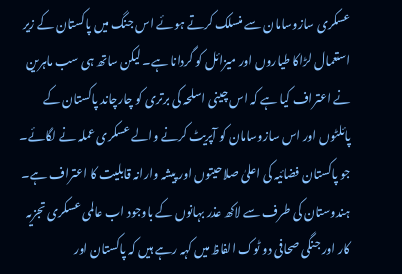عسکری سازوسامان سے منسلک کرتے ہوئے اس جنگ میں پاکستان کے زیر استعمال لڑاکا طیاروں اور میزائل کو گردانا ہے۔ لیکن ساتھ ہی سب ماہرین نے اعتراف کیا ہے کہ اس چینی اسلحہ کی برتری کو چارچاند پاکستان کے پائلٹوں اور اس سازوسامان کو آپریٹ کرنے والے عسکری عملہ نے لگائے۔ جو پاکستان فضائیہ کی اعلیٰ صلاحیتوں اور پیشہ وارانہ قابلیت کا اعتراف ہے۔ ہندوستان کی طرف سے لاکھ عذر بہانوں کے باوجود اب عالمی عسکری تجزیہ کار اور جنگی صحافی دو ٹوک الفاظ میں کہہ رہے ہیں کہ پاکستان اور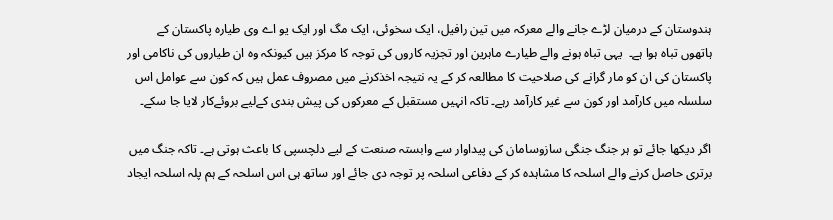ہندوستان کے درمیان لڑے جانے والے معرکہ میں تین رافیل، ایک سخوئی، ایک مگ اور ایک یو اے وی طیارہ پاکستان کے ہاتھوں تباہ ہوا ہے۔  یہی تباہ ہونے والے طیارے ماہرین اور تجزیہ کاروں کی توجہ کا مرکز ہیں کیونکہ وہ ان طیاروں کی ناکامی اور پاکستان کی ان کو مار گرانے کی صلاحیت کا مطالعہ کر کے یہ نتیجہ اخذکرنے میں مصروف عمل ہیں کہ کون سے عوامل اس سلسلہ میں کارآمد اور کون سے غیر کارآمد رہے۔ تاکہ انہیں مستقبل کے معرکوں کی پیش بندی کےلیے بروئےکار لایا جا سکے۔

اگر دیکھا جائے تو ہر جنگ جنگی سازوسامان کی پیداوار سے وابستہ صنعت کے لیے دلچسپی کا باعث ہوتی ہے۔ تاکہ جنگ میں برتری حاصل کرنے والے اسلحہ کا مشاہدہ کر کے دفاعی اسلحہ پر توجہ دی جائے اور ساتھ ہی اس اسلحہ کے ہم پلہ اسلحہ ایجاد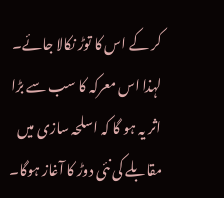کر کے اس کا توڑ نکالا جائے۔ لہذا اس معرکہ کا سب سے بڑا اثر یہ ہو گا کہ اسلحہ سازی میں مقابلے کی نئی دوڑ کا آغاز ہوگا۔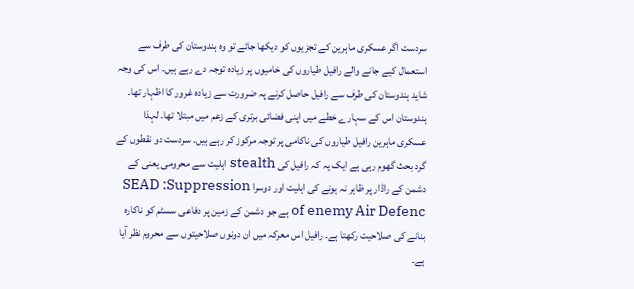سردست اگر عسکری ماہرین کے تجزیوں کو دیکھا جائے تو وہ ہندوستان کی طرف سے استعمال کیے جانے والے رافیل طیاروں کی خامیوں پر زیادہ توجہ دے رہے ہیں۔ اس کی وجہ شاید ہندوستان کی طرف سے رافیل حاصل کرنے پہ ضرورت سے زیادہ غرور کا اظہار تھا۔ ہندوستان اس کے سہارے خطے میں اپنی فضائی برتری کے زعم میں مبتلا تھا۔ لہذا عسکری ماہرین رافیل طیاروں کی ناکامی پر توجہ مرکوز کر رہے ہیں۔ سردست دو نقطوں کے گرد بحث گھوم رہی ہے ایک یہ کہ رافیل کی stealth اہلیت سے محرومی یعنی کے دشمن کے راڈار پر ظاہر نہ ہونے کی اہلیت اور دوسرا SEAD :Suppression of enemy Air Defenc ہے جو دشمن کے زمین پر دفاعی سسٹم کو ناکارہ بنانے کی صلاحیت رکھتا ہے۔ رافیل اس معرکہ میں ان دونوں صلاحیتوں سے محروم نظر آیا ہے۔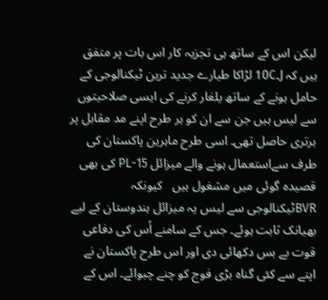لیکن اس کے ساتھ ہی تجزیہ کار اس بات پر متفق ہیں کہ J۔10C لڑاکا طیارے جدید ترین ٹیکنالوجی کے حامل ہونے کے ساتھ یلغار کرنے کی ایسی صلاحیتوں سے لیس ہیں جن سے ان کو ہر طرح اپنے مد مقابل پر برتری حاصل تھی۔ اسی طرح ماہرین پاکستان کی طرف سےاستعمال ہونے والے میزائل PL-15 کی بھی قصیدہ گوئی میں مشغول ہیں   کیونکہ BVRٹیکنالوجی سے لیس یہ میزائل ہندوستان کے لیے بھیانک ثابت ہوئے۔ جس کے سامنے اُس کی دفاعی قوت بے بس دکھائی دی اور اس طرح پاکستان نے اپنے سے کئی گناہ بڑی فوج کو چنے چبوائے۔ اس کے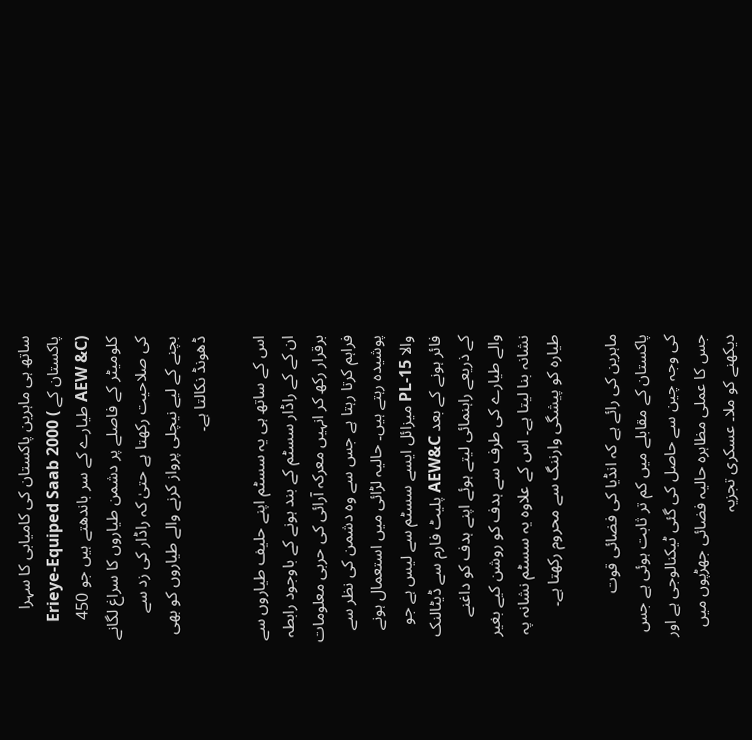ساتھ ہی ماہرین پاکستان کی کامیابی کا سہرا پاکستان کے Erieye-Equiped Saab 2000 ( AEW &C) طیارے کے سر باندھتے ہیں جو 450 کلومیٹر کے فاصلے پر دشمن طیاروں کا سراغ لگانے کی صلاحیت رکھتا ہے حتیٰ کہ راڈار کی زد سے بچنے کے لیے نیچلی پرواز کرنے والے طیاروں کو بھی ڈھونڈ نکالتا ہے۔

اس کے ساتھ ہی یہ سسٹم اپنے حلیف طیاروں سے ان کے کے راڈار سسٹم کے بند ہونے کے باوجود رابطہ برقرار رکھ کر انہیں معرکہ آرائی کی حربی معلومات فراہم کرتا رہتا ہے جس سے وہ دشمن کی نظر سے پوشیدہ رہتے ہیں۔ حالیہ لڑائی میں استعمال ہونے والا PL-15 میزائل ایسے سسٹم سے لیس ہے جو فائر ہونے کے بعد AEW&C پلیٹ فارم سے ڈیٹالنک کے ذریعے راہنمائی لیتے ہوئے اپنے ہدف کو داغنے والے طیارے کی طرف سے ہدف کو روشن کیے بغیر نشانہ بنا لیتا ہے۔ اس کے علاوہ یہ سسٹم نشانہ پہ طیارہ کو پیشگی وارننگ سے محروم رکھتا ہے۔

ماہرین کی رائے ہے کہ انڈیا کی فضائی قوت پاکستان کے مقابلے میں کم تر ثابت ہوئی ہے جس کی وجہ چین سے حاصل کی گئی ٹیکنالوجی ہے اور جس کا عملی مظاہرہ حالیہ فضائی جھڑپوں میں دیکھنے کو ملا۔ عسکری تجزیہ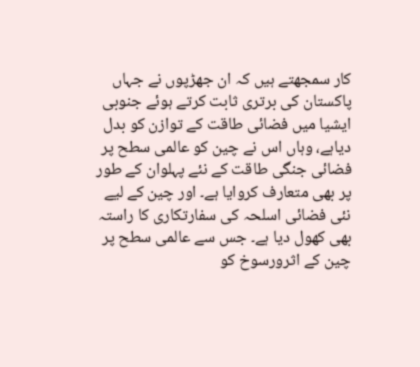کار سمجھتے ہیں کہ ان جھڑپوں نے جہاں پاکستان کی برتری ثابت کرتے ہوئے جنوبی ایشیا میں فضائی طاقت کے توازن کو بدل دیاہے، وہاں اس نے چین کو عالمی سطح پر فضائی جنگی طاقت کے نئے پہلوان کے طور پر بھی متعارف کروایا ہے۔ اور چین کے لیے نئی فضائی اسلحہ کی سفارتکاری کا راستہ بھی کھول دیا ہے۔ جس سے عالمی سطح پر چین کے اثرورسوخ کو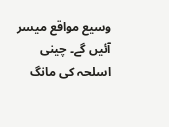وسیع مواقع میسر آئیں گے۔ چینی اسلحہ کی مانگ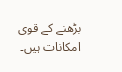بڑھنے کے قوی امکانات ہیں۔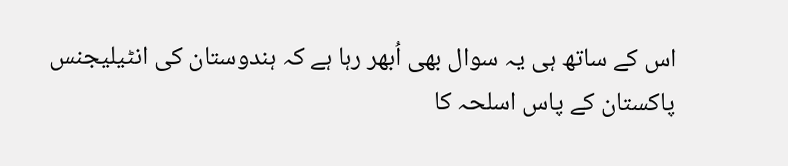اس کے ساتھ ہی یہ سوال بھی اُبھر رہا ہے کہ ہندوستان کی انٹیلیجنس پاکستان کے پاس اسلحہ کا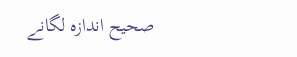صحیح اندازہ لگانے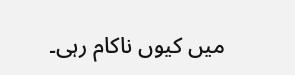میں کیوں ناکام رہی۔